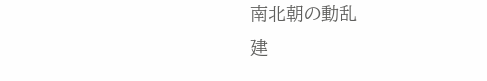南北朝の動乱
建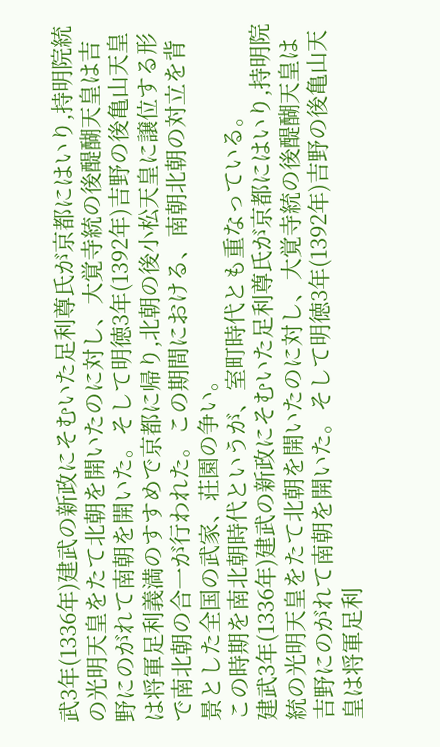武3年(1336年)建武の新政にそむいた足利尊氏が京都にはいり,持明院統の光明天皇をたて北朝を開いたのに対し、大覚寺統の後醍醐天皇は吉野にのがれて南朝を開いた。そして明徳3年(1392年)吉野の後亀山天皇は将軍足利義満のすすめで京都に帰り,北朝の後小松天皇に譲位する形で南北朝の合一が行われた。この期間における、南朝北朝の対立を背景とした全国の武家、荘園の争い。
この時期を南北朝時代というが、室町時代とも重なっている。
建武3年(1336年)建武の新政にそむいた足利尊氏が京都にはいり,持明院統の光明天皇をたて北朝を開いたのに対し、大覚寺統の後醍醐天皇は吉野にのがれて南朝を開いた。そして明徳3年(1392年)吉野の後亀山天皇は将軍足利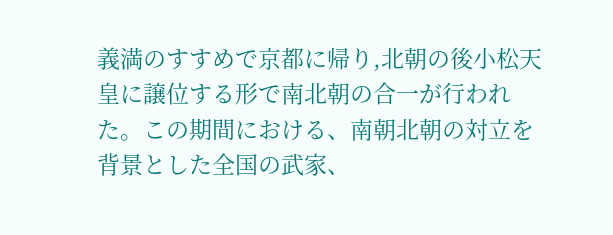義満のすすめで京都に帰り,北朝の後小松天皇に譲位する形で南北朝の合一が行われた。この期間における、南朝北朝の対立を背景とした全国の武家、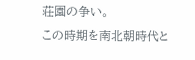荘園の争い。
この時期を南北朝時代と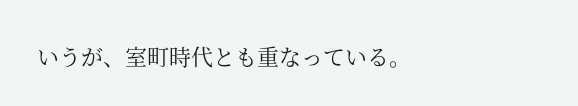いうが、室町時代とも重なっている。